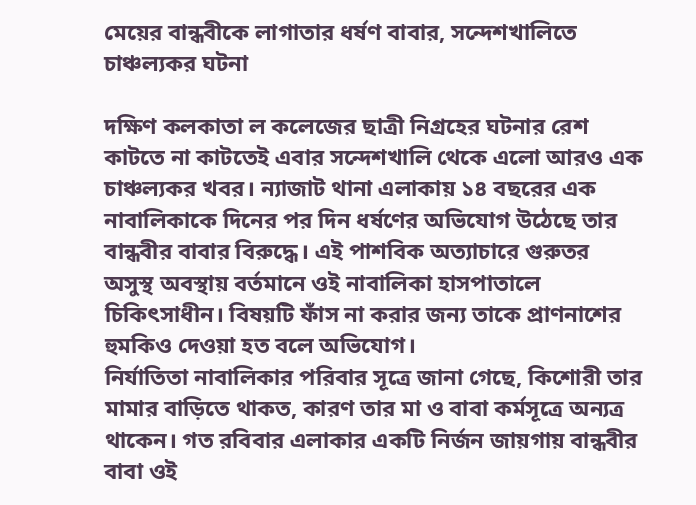মেয়ের বান্ধবীকে লাগাতার ধর্ষণ বাবার, সন্দেশখালিতে চাঞ্চল্যকর ঘটনা

দক্ষিণ কলকাতা ল কলেজের ছাত্রী নিগ্রহের ঘটনার রেশ কাটতে না কাটতেই এবার সন্দেশখালি থেকে এলো আরও এক চাঞ্চল্যকর খবর। ন্যাজাট থানা এলাকায় ১৪ বছরের এক নাবালিকাকে দিনের পর দিন ধর্ষণের অভিযোগ উঠেছে তার বান্ধবীর বাবার বিরুদ্ধে। এই পাশবিক অত্যাচারে গুরুতর অসুস্থ অবস্থায় বর্তমানে ওই নাবালিকা হাসপাতালে চিকিৎসাধীন। বিষয়টি ফাঁস না করার জন্য তাকে প্রাণনাশের হুমকিও দেওয়া হত বলে অভিযোগ।
নির্যাতিতা নাবালিকার পরিবার সূত্রে জানা গেছে, কিশোরী তার মামার বাড়িতে থাকত, কারণ তার মা ও বাবা কর্মসূত্রে অন্যত্র থাকেন। গত রবিবার এলাকার একটি নির্জন জায়গায় বান্ধবীর বাবা ওই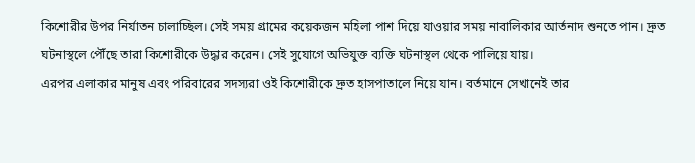কিশোরীর উপর নির্যাতন চালাচ্ছিল। সেই সময় গ্রামের কয়েকজন মহিলা পাশ দিয়ে যাওয়ার সময় নাবালিকার আর্তনাদ শুনতে পান। দ্রুত ঘটনাস্থলে পৌঁছে তারা কিশোরীকে উদ্ধার করেন। সেই সুযোগে অভিযুক্ত ব্যক্তি ঘটনাস্থল থেকে পালিয়ে যায়।
এরপর এলাকার মানুষ এবং পরিবারের সদস্যরা ওই কিশোরীকে দ্রুত হাসপাতালে নিয়ে যান। বর্তমানে সেখানেই তার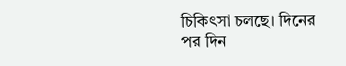চিকিৎসা চলছে। দিনের পর দিন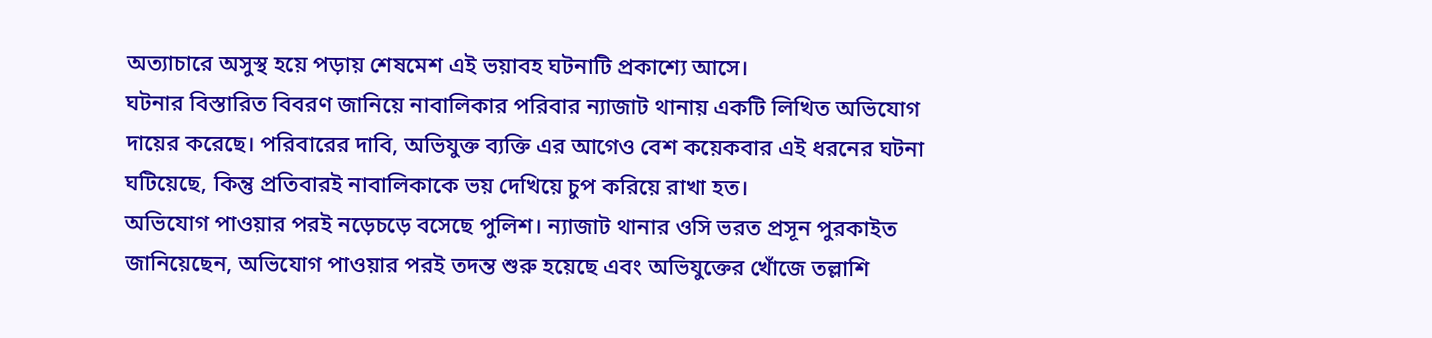অত্যাচারে অসুস্থ হয়ে পড়ায় শেষমেশ এই ভয়াবহ ঘটনাটি প্রকাশ্যে আসে।
ঘটনার বিস্তারিত বিবরণ জানিয়ে নাবালিকার পরিবার ন্যাজাট থানায় একটি লিখিত অভিযোগ দায়ের করেছে। পরিবারের দাবি, অভিযুক্ত ব্যক্তি এর আগেও বেশ কয়েকবার এই ধরনের ঘটনা ঘটিয়েছে, কিন্তু প্রতিবারই নাবালিকাকে ভয় দেখিয়ে চুপ করিয়ে রাখা হত।
অভিযোগ পাওয়ার পরই নড়েচড়ে বসেছে পুলিশ। ন্যাজাট থানার ওসি ভরত প্রসূন পুরকাইত জানিয়েছেন, অভিযোগ পাওয়ার পরই তদন্ত শুরু হয়েছে এবং অভিযুক্তের খোঁজে তল্লাশি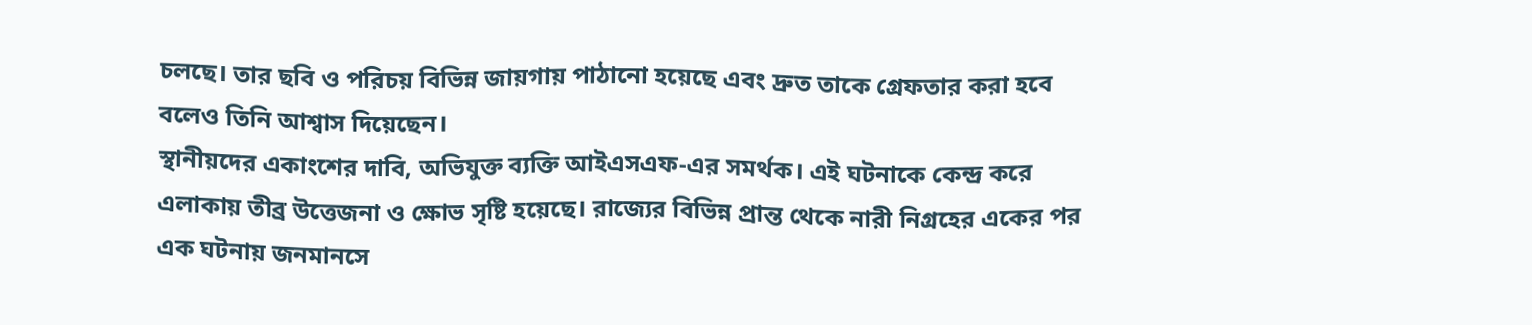চলছে। তার ছবি ও পরিচয় বিভিন্ন জায়গায় পাঠানো হয়েছে এবং দ্রুত তাকে গ্রেফতার করা হবে বলেও তিনি আশ্বাস দিয়েছেন।
স্থানীয়দের একাংশের দাবি, অভিযুক্ত ব্যক্তি আইএসএফ-এর সমর্থক। এই ঘটনাকে কেন্দ্র করে এলাকায় তীব্র উত্তেজনা ও ক্ষোভ সৃষ্টি হয়েছে। রাজ্যের বিভিন্ন প্রান্ত থেকে নারী নিগ্রহের একের পর এক ঘটনায় জনমানসে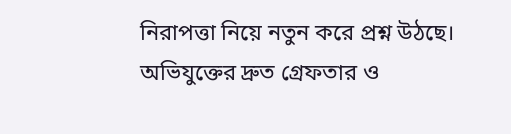নিরাপত্তা নিয়ে নতুন করে প্রশ্ন উঠছে। অভিযুক্তের দ্রুত গ্রেফতার ও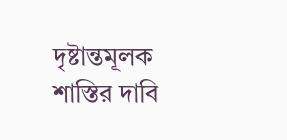দৃষ্টান্তমূলক শাস্তির দাবি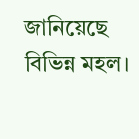জানিয়েছে বিভিন্ন মহল।